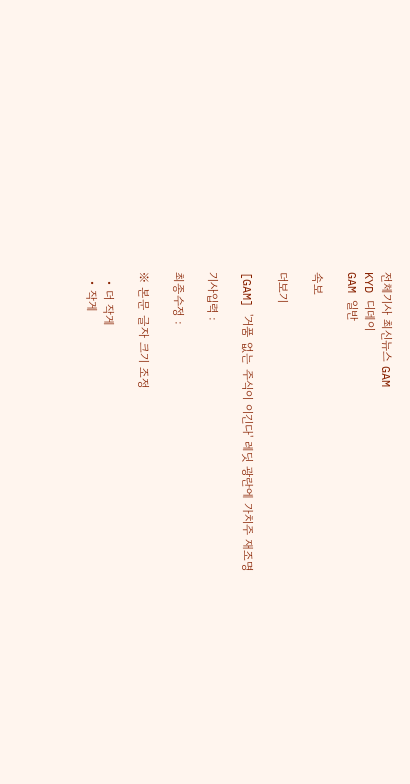전체기사 최신뉴스 GAM
KYD 디데이
GAM 일반

속보

더보기

[GAM] '거품 없는 주식이 이긴다' 레딧 광란에 가치주 재조명

기사입력 :

최종수정 :

※ 본문 글자 크기 조정

  • 더 작게
  • 작게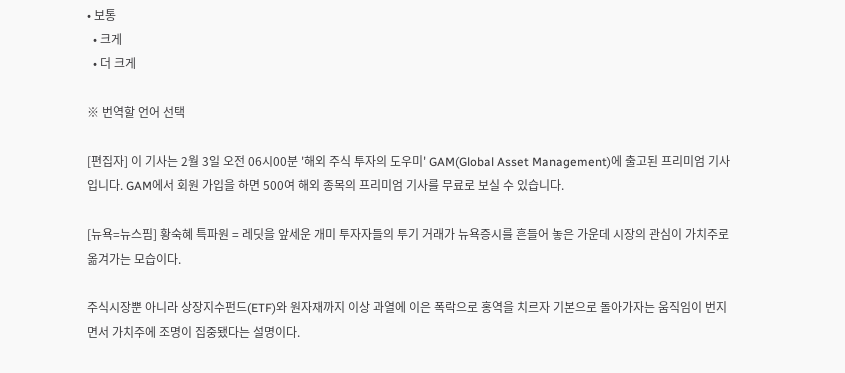• 보통
  • 크게
  • 더 크게

※ 번역할 언어 선택

[편집자] 이 기사는 2월 3일 오전 06시00분 '해외 주식 투자의 도우미' GAM(Global Asset Management)에 출고된 프리미엄 기사입니다. GAM에서 회원 가입을 하면 500여 해외 종목의 프리미엄 기사를 무료로 보실 수 있습니다.

[뉴욕=뉴스핌] 황숙혜 특파원 = 레딧을 앞세운 개미 투자자들의 투기 거래가 뉴욕증시를 흔들어 놓은 가운데 시장의 관심이 가치주로 옮겨가는 모습이다.

주식시장뿐 아니라 상장지수펀드(ETF)와 원자재까지 이상 과열에 이은 폭락으로 홍역을 치르자 기본으로 돌아가자는 움직임이 번지면서 가치주에 조명이 집중됐다는 설명이다.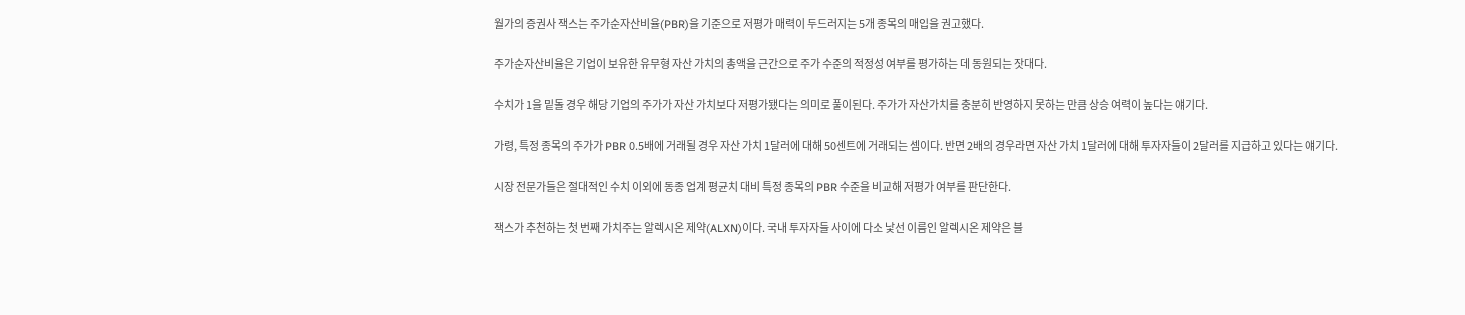월가의 증권사 잭스는 주가순자산비율(PBR)을 기준으로 저평가 매력이 두드러지는 5개 종목의 매입을 권고했다.

주가순자산비율은 기업이 보유한 유무형 자산 가치의 총액을 근간으로 주가 수준의 적정성 여부를 평가하는 데 동원되는 잣대다.

수치가 1을 밑돌 경우 해당 기업의 주가가 자산 가치보다 저평가됐다는 의미로 풀이된다. 주가가 자산가치를 충분히 반영하지 못하는 만큼 상승 여력이 높다는 얘기다.

가령, 특정 종목의 주가가 PBR 0.5배에 거래될 경우 자산 가치 1달러에 대해 50센트에 거래되는 셈이다. 반면 2배의 경우라면 자산 가치 1달러에 대해 투자자들이 2달러를 지급하고 있다는 얘기다.

시장 전문가들은 절대적인 수치 이외에 동종 업계 평균치 대비 특정 종목의 PBR 수준을 비교해 저평가 여부를 판단한다.

잭스가 추천하는 첫 번째 가치주는 알렉시온 제약(ALXN)이다. 국내 투자자들 사이에 다소 낯선 이름인 알렉시온 제약은 블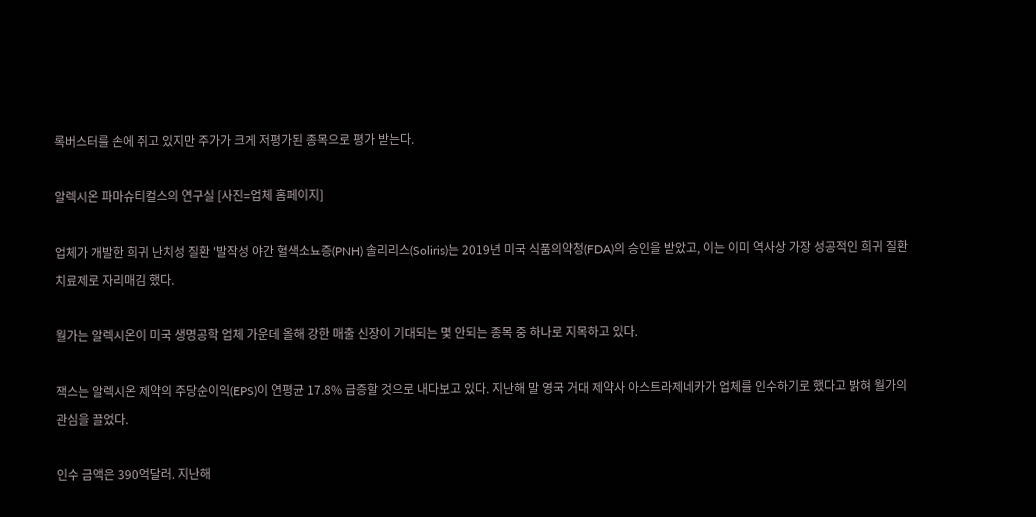록버스터를 손에 쥐고 있지만 주가가 크게 저평가된 종목으로 평가 받는다.

알렉시온 파마슈티컬스의 연구실 [사진=업체 홈페이지]

업체가 개발한 희귀 난치성 질환 '발작성 야간 혈색소뇨증(PNH) 솔리리스(Soliris)는 2019년 미국 식품의약청(FDA)의 승인을 받았고, 이는 이미 역사상 가장 성공적인 희귀 질환 치료제로 자리매김 했다.

월가는 알렉시온이 미국 생명공학 업체 가운데 올해 강한 매출 신장이 기대되는 몇 안되는 종목 중 하나로 지목하고 있다.

잭스는 알렉시온 제약의 주당순이익(EPS)이 연평균 17.8% 급증할 것으로 내다보고 있다. 지난해 말 영국 거대 제약사 아스트라제네카가 업체를 인수하기로 했다고 밝혀 월가의 관심을 끌었다.

인수 금액은 390억달러. 지난해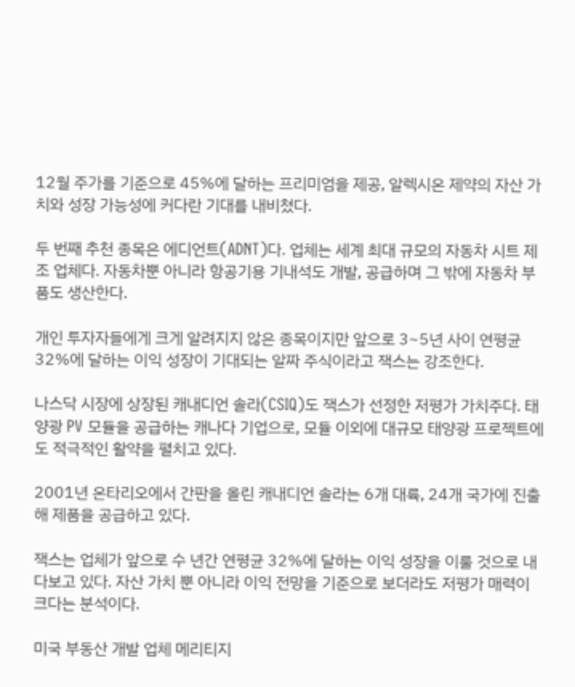12월 주가를 기준으로 45%에 달하는 프리미엄을 제공, 알렉시온 제약의 자산 가치와 성장 가능성에 커다란 기대를 내비쳤다.

두 번째 추천 종목은 에디언트(ADNT)다. 업체는 세계 최대 규모의 자동차 시트 제조 업체다. 자동차뿐 아니라 항공기용 기내석도 개발, 공급하며 그 밖에 자동차 부품도 생산한다.

개인 투자자들에게 크게 알려지지 않은 종목이지만 앞으로 3~5년 사이 연평균 32%에 달하는 이익 성장이 기대되는 알짜 주식이라고 잭스는 강조한다.

나스닥 시장에 상장된 캐내디언 솔라(CSIQ)도 잭스가 선정한 저평가 가치주다. 태양광 PV 모듈을 공급하는 캐나다 기업으로, 모듈 이외에 대규모 태양광 프로젝트에도 적극적인 활약을 펼치고 있다.

2001년 온타리오에서 간판을 올린 캐내디언 솔라는 6개 대륙, 24개 국가에 진출해 제품을 공급하고 있다.

잭스는 업체가 앞으로 수 년간 연평균 32%에 달하는 이익 성장을 이룰 것으로 내다보고 있다. 자산 가치 뿐 아니라 이익 전망을 기준으로 보더라도 저평가 매력이 크다는 분석이다.

미국 부동산 개발 업체 메리티지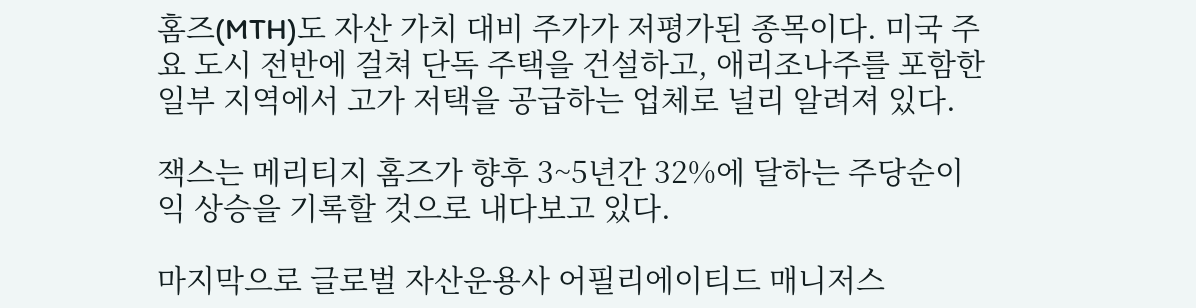홈즈(MTH)도 자산 가치 대비 주가가 저평가된 종목이다. 미국 주요 도시 전반에 걸쳐 단독 주택을 건설하고, 애리조나주를 포함한 일부 지역에서 고가 저택을 공급하는 업체로 널리 알려져 있다.

잭스는 메리티지 홈즈가 향후 3~5년간 32%에 달하는 주당순이익 상승을 기록할 것으로 내다보고 있다.

마지막으로 글로벌 자산운용사 어필리에이티드 매니저스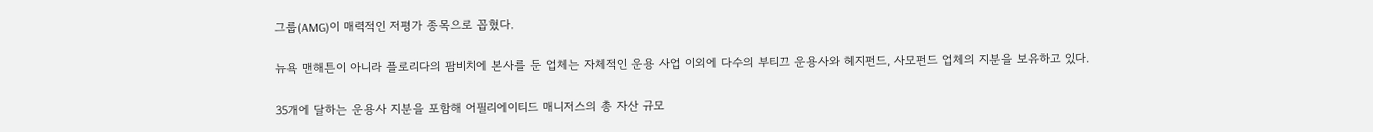그룹(AMG)이 매력적인 저평가 종목으로 꼽혔다.

뉴욕 맨해튼이 아니라 플로리다의 팜비치에 본사를 둔 업체는 자체적인 운용 사업 이외에 다수의 부티끄 운용사와 헤지펀드, 사모펀드 업체의 지분을 보유하고 있다.

35개에 달하는 운용사 지분을 포함해 어필리에이티드 매니저스의 총 자산 규모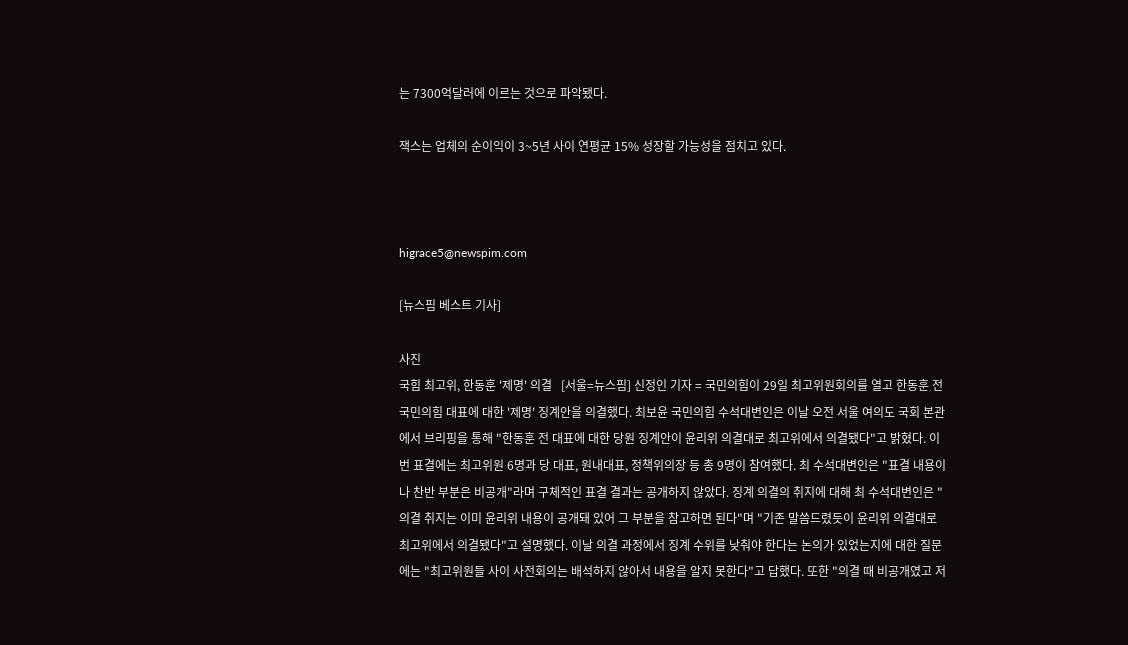는 7300억달러에 이르는 것으로 파악됐다.

잭스는 업체의 순이익이 3~5년 사이 연평균 15% 성장할 가능성을 점치고 있다.



higrace5@newspim.com

[뉴스핌 베스트 기사]

사진
국힘 최고위, 한동훈 '제명' 의결   [서울=뉴스핌] 신정인 기자 = 국민의힘이 29일 최고위원회의를 열고 한동훈 전 국민의힘 대표에 대한 '제명' 징계안을 의결했다. 최보윤 국민의힘 수석대변인은 이날 오전 서울 여의도 국회 본관에서 브리핑을 통해 "한동훈 전 대표에 대한 당원 징계안이 윤리위 의결대로 최고위에서 의결됐다"고 밝혔다. 이번 표결에는 최고위원 6명과 당 대표, 원내대표, 정책위의장 등 총 9명이 참여했다. 최 수석대변인은 "표결 내용이나 찬반 부분은 비공개"라며 구체적인 표결 결과는 공개하지 않았다. 징계 의결의 취지에 대해 최 수석대변인은 "의결 취지는 이미 윤리위 내용이 공개돼 있어 그 부분을 참고하면 된다"며 "기존 말씀드렸듯이 윤리위 의결대로 최고위에서 의결됐다"고 설명했다. 이날 의결 과정에서 징계 수위를 낮춰야 한다는 논의가 있었는지에 대한 질문에는 "최고위원들 사이 사전회의는 배석하지 않아서 내용을 알지 못한다"고 답했다. 또한 "의결 때 비공개였고 저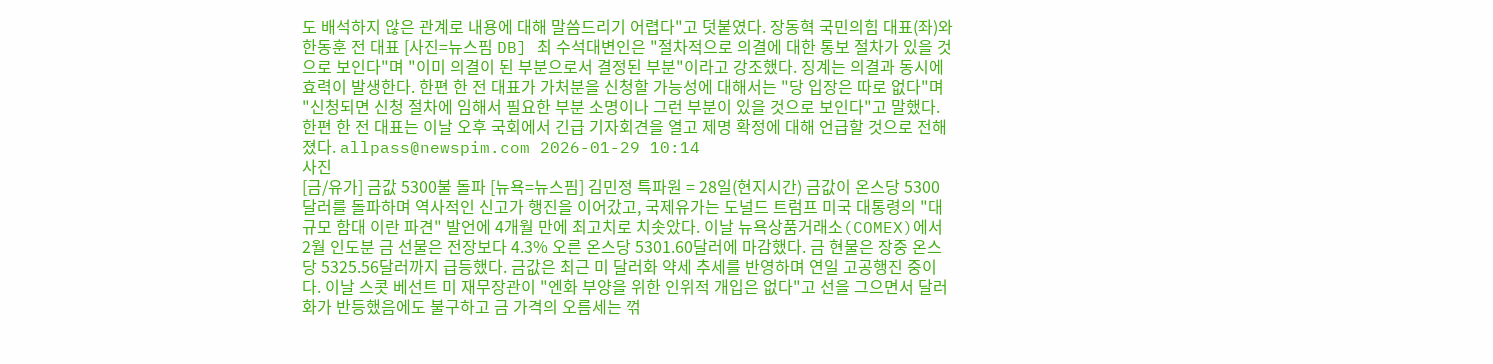도 배석하지 않은 관계로 내용에 대해 말씀드리기 어렵다"고 덧붙였다. 장동혁 국민의힘 대표(좌)와 한동훈 전 대표 [사진=뉴스핌 DB] 최 수석대변인은 "절차적으로 의결에 대한 통보 절차가 있을 것으로 보인다"며 "이미 의결이 된 부분으로서 결정된 부분"이라고 강조했다. 징계는 의결과 동시에 효력이 발생한다. 한편 한 전 대표가 가처분을 신청할 가능성에 대해서는 "당 입장은 따로 없다"며 "신청되면 신청 절차에 임해서 필요한 부분 소명이나 그런 부분이 있을 것으로 보인다"고 말했다.  한편 한 전 대표는 이날 오후 국회에서 긴급 기자회견을 열고 제명 확정에 대해 언급할 것으로 전해졌다. allpass@newspim.com 2026-01-29 10:14
사진
[금/유가] 금값 5300불 돌파 [뉴욕=뉴스핌] 김민정 특파원 = 28일(현지시간) 금값이 온스당 5300달러를 돌파하며 역사적인 신고가 행진을 이어갔고, 국제유가는 도널드 트럼프 미국 대통령의 "대규모 함대 이란 파견" 발언에 4개월 만에 최고치로 치솟았다. 이날 뉴욕상품거래소(COMEX)에서 2월 인도분 금 선물은 전장보다 4.3% 오른 온스당 5301.60달러에 마감했다. 금 현물은 장중 온스당 5325.56달러까지 급등했다. 금값은 최근 미 달러화 약세 추세를 반영하며 연일 고공행진 중이다. 이날 스콧 베선트 미 재무장관이 "엔화 부양을 위한 인위적 개입은 없다"고 선을 그으면서 달러화가 반등했음에도 불구하고 금 가격의 오름세는 꺾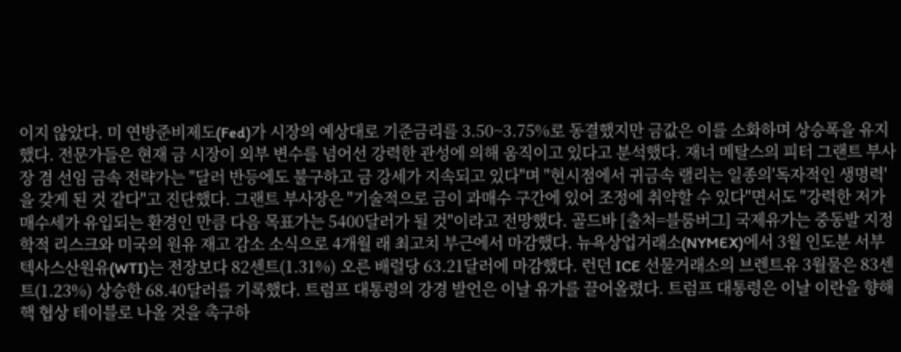이지 않았다. 미 연방준비제도(Fed)가 시장의 예상대로 기준금리를 3.50~3.75%로 동결했지만 금값은 이를 소화하며 상승폭을 유지했다. 전문가들은 현재 금 시장이 외부 변수를 넘어선 강력한 관성에 의해 움직이고 있다고 분석했다. 재너 메탈스의 피터 그랜트 부사장 겸 선임 금속 전략가는 "달러 반등에도 불구하고 금 강세가 지속되고 있다"며 "현시점에서 귀금속 랠리는 일종의'독자적인 생명력'을 갖게 된 것 같다"고 진단했다. 그랜트 부사장은 "기술적으로 금이 과매수 구간에 있어 조정에 취약할 수 있다"면서도 "강력한 저가 매수세가 유입되는 환경인 만큼 다음 목표가는 5400달러가 될 것"이라고 전망했다. 골드바 [출처=블룸버그] 국제유가는 중동발 지정학적 리스크와 미국의 원유 재고 감소 소식으로 4개월 래 최고치 부근에서 마감했다. 뉴욕상업거래소(NYMEX)에서 3월 인도분 서부텍사스산원유(WTI)는 전장보다 82센트(1.31%) 오른 배럴당 63.21달러에 마감했다. 런던 ICE 선물거래소의 브렌트유 3월물은 83센트(1.23%) 상승한 68.40달러를 기록했다. 트럼프 대통령의 강경 발언은 이날 유가를 끌어올렸다. 트럼프 대통령은 이날 이란을 향해 핵 협상 테이블로 나올 것을 촉구하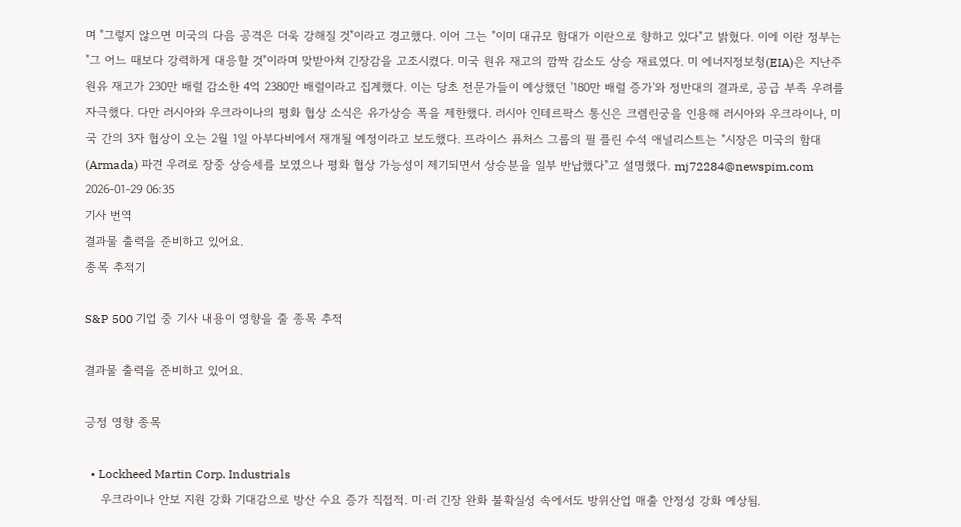며 "그렇지 않으면 미국의 다음 공격은 더욱 강해질 것"이라고 경고했다. 이어 그는 "이미 대규모 함대가 이란으로 향하고 있다"고 밝혔다. 이에 이란 정부는 "그 어느 때보다 강력하게 대응할 것"이라며 맞받아쳐 긴장감을 고조시켰다. 미국 원유 재고의 깜짝 감소도 상승 재료였다. 미 에너지정보청(EIA)은 지난주 원유 재고가 230만 배럴 감소한 4억 2380만 배럴이라고 집계했다. 이는 당초 전문가들이 예상했던 '180만 배럴 증가'와 정반대의 결과로, 공급 부족 우려를 자극했다. 다만 러시아와 우크라이나의 평화 협상 소식은 유가상승 폭을 제한했다. 러시아 인테르팍스 통신은 크렘린궁을 인용해 러시아와 우크라이나, 미국 간의 3자 협상이 오는 2월 1일 아부다비에서 재개될 예정이라고 보도했다. 프라이스 퓨처스 그룹의 필 플린 수석 애널리스트는 "시장은 미국의 함대(Armada) 파견 우려로 장중 상승세를 보였으나 평화 협상 가능성이 제기되면서 상승분을 일부 반납했다"고 설명했다. mj72284@newspim.com 2026-01-29 06:35
기사 번역
결과물 출력을 준비하고 있어요.
종목 추적기

S&P 500 기업 중 기사 내용이 영향을 줄 종목 추적

결과물 출력을 준비하고 있어요.

긍정 영향 종목

  • Lockheed Martin Corp. Industrials
    우크라이나 안보 지원 강화 기대감으로 방산 수요 증가 직접적. 미·러 긴장 완화 불확실성 속에서도 방위산업 매출 안정성 강화 예상됨.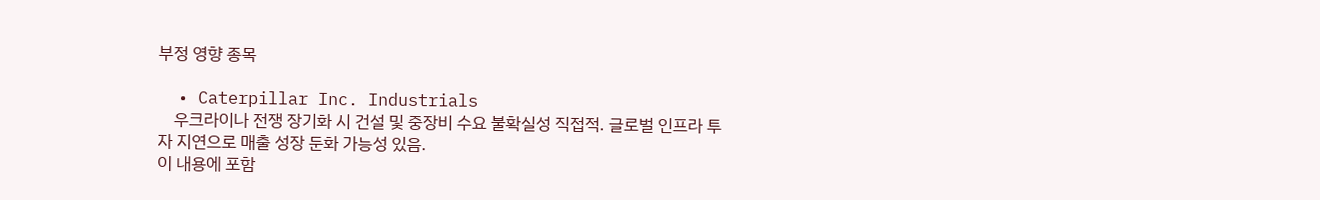부정 영향 종목

  • Caterpillar Inc. Industrials
    우크라이나 전쟁 장기화 시 건설 및 중장비 수요 불확실성 직접적. 글로벌 인프라 투자 지연으로 매출 성장 둔화 가능성 있음.
이 내용에 포함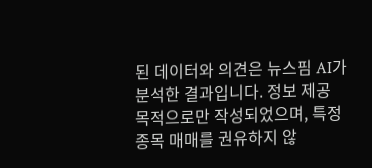된 데이터와 의견은 뉴스핌 AI가 분석한 결과입니다. 정보 제공 목적으로만 작성되었으며, 특정 종목 매매를 권유하지 않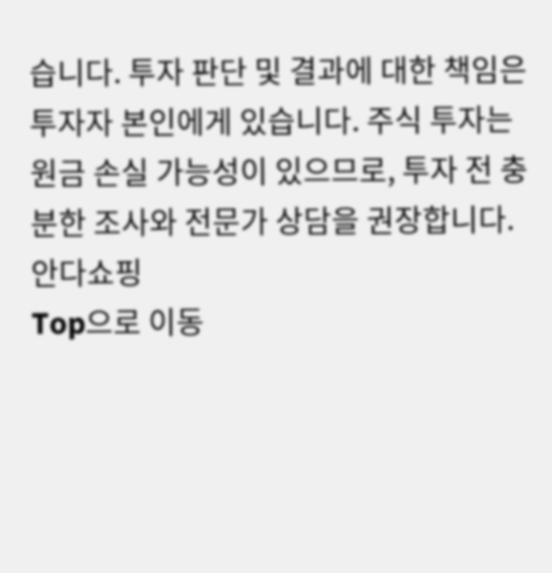습니다. 투자 판단 및 결과에 대한 책임은 투자자 본인에게 있습니다. 주식 투자는 원금 손실 가능성이 있으므로, 투자 전 충분한 조사와 전문가 상담을 권장합니다.
안다쇼핑
Top으로 이동